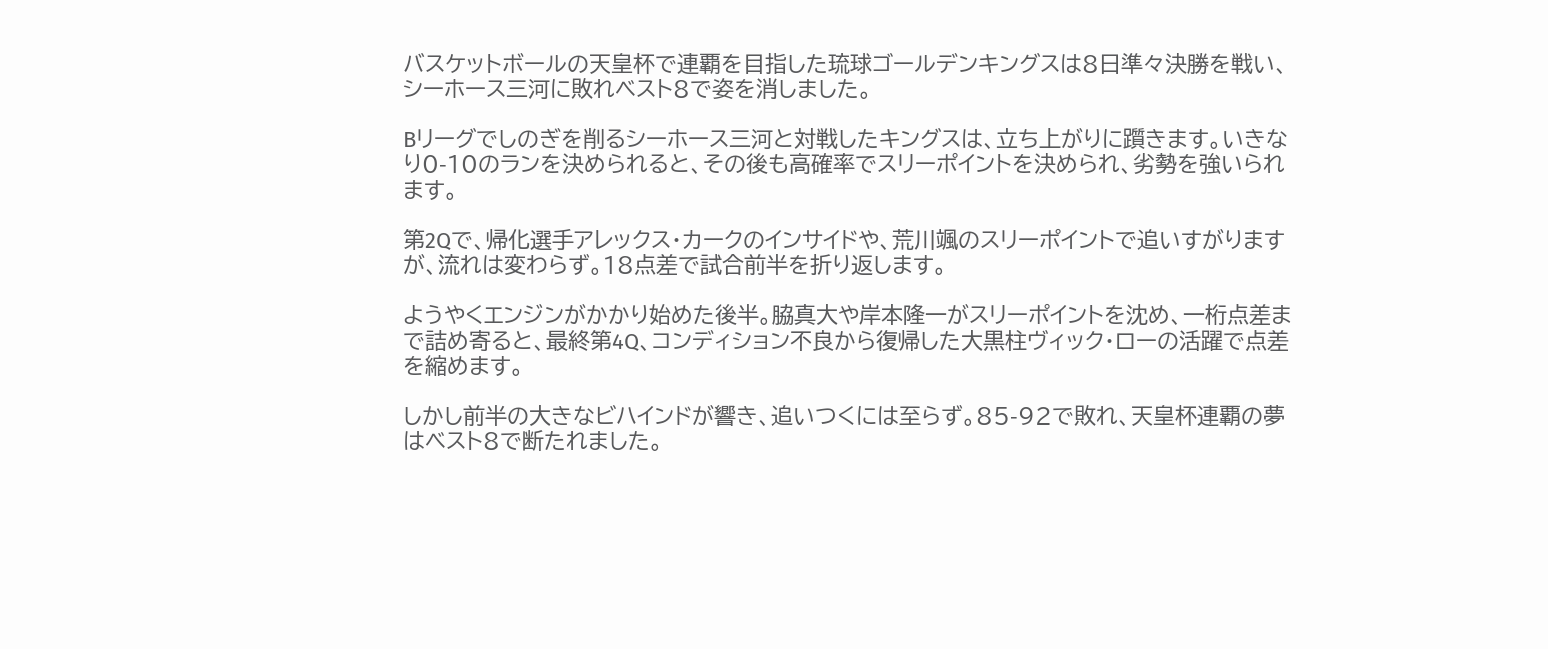バスケットボールの天皇杯で連覇を目指した琉球ゴールデンキングスは8日準々決勝を戦い、シーホース三河に敗れベスト8で姿を消しました。

Bリーグでしのぎを削るシーホース三河と対戦したキングスは、立ち上がりに躓きます。いきなり0-10のランを決められると、その後も高確率でスリーポイントを決められ、劣勢を強いられます。

第2Qで、帰化選手アレックス・カークのインサイドや、荒川颯のスリーポイントで追いすがりますが、流れは変わらず。18点差で試合前半を折り返します。

ようやくエンジンがかかり始めた後半。脇真大や岸本隆一がスリーポイントを沈め、一桁点差まで詰め寄ると、最終第4Q、コンディション不良から復帰した大黒柱ヴィック・ローの活躍で点差を縮めます。

しかし前半の大きなビハインドが響き、追いつくには至らず。85-92で敗れ、天皇杯連覇の夢はベスト8で断たれました。